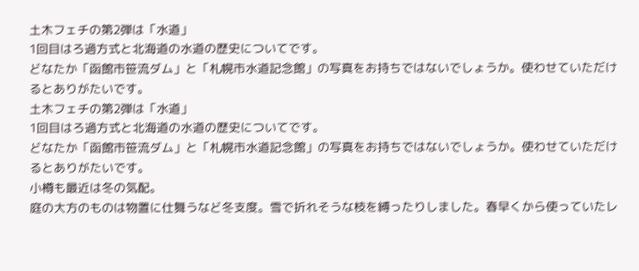土木フェチの第2弾は「水道」
1回目はろ過方式と北海道の水道の歴史についてです。
どなたか「函館市笹流ダム」と「札幌市水道記念館」の写真をお持ちではないでしょうか。使わせていただけるとありがたいです。
土木フェチの第2弾は「水道」
1回目はろ過方式と北海道の水道の歴史についてです。
どなたか「函館市笹流ダム」と「札幌市水道記念館」の写真をお持ちではないでしょうか。使わせていただけるとありがたいです。
小樽も最近は冬の気配。
庭の大方のものは物置に仕舞うなど冬支度。雪で折れそうな枝を縛ったりしました。春早くから使っていたレ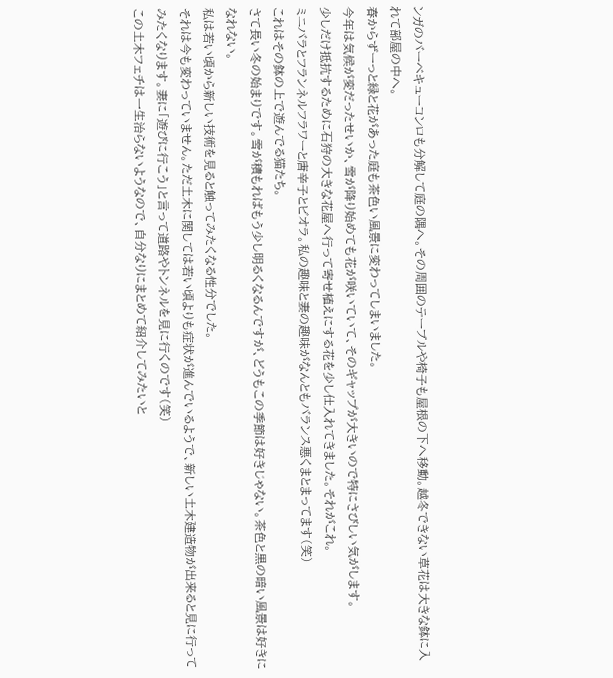ンガのバーベキューコンロも分解して庭の隅へ。その周囲のテーブルや椅子も屋根の下へ移動。越冬できない草花は大きな鉢に入れて部屋の中へ。
春からずーっと緑と花があった庭も茶色い風景に変わってしまいました。
今年は気候が変だったせいか、雪が降り始めても花が咲いていて、そのギャップが大きいので特にさびしい気がします。
少しだけ抵抗するために石狩の大きな花屋へ行って寄せ植えにする花を少し仕入れてきました。それがこれ。
ミニバラとフランネルフラワーと唐辛子とビオラ。私の趣味と妻の趣味がなんともバランス悪くまとまってます(笑)
これはその鉢の上で遊んでる猫たち。
さて長い冬の始まりです。雪が積もればもう少し明るくなるんですが、どうもこの季節は好きじゃない。茶色と黒の暗い風景は好きになれない。
私は若い頃から新しい技術を見ると触ってみたくなる性分でした。
それは今も変わっていません。ただ土木に関しては若い頃よりも症状が進んでいるようで、新しい土木建造物が出来ると見に行ってみたくなります。妻に「遊びに行こう」と言って道路やトンネルを見に行くのです(笑)
この土木フェチは一生治らないようなので、自分なりにまとめて紹介してみたいと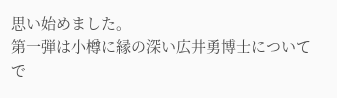思い始めました。
第一弾は小樽に縁の深い広井勇博士についてで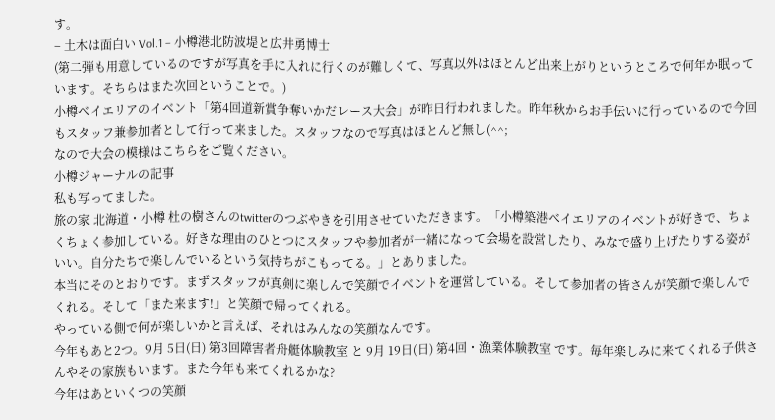す。
– 土木は面白い Vol.1 – 小樽港北防波堤と広井勇博士
(第二弾も用意しているのですが写真を手に入れに行くのが難しくて、写真以外はほとんど出来上がりというところで何年か眠っています。そちらはまた次回ということで。)
小樽ベイエリアのイベント「第4回道新賞争奪いかだレース大会」が昨日行われました。昨年秋からお手伝いに行っているので今回もスタッフ兼参加者として行って来ました。スタッフなので写真はほとんど無し(^^;
なので大会の模様はこちらをご覧ください。
小樽ジャーナルの記事
私も写ってました。
旅の家 北海道・小樽 杜の樹さんのtwitterのつぶやきを引用させていただきます。「小樽築港ベイエリアのイベントが好きで、ちょくちょく参加している。好きな理由のひとつにスタッフや参加者が一緒になって会場を設営したり、みなで盛り上げたりする姿がいい。自分たちで楽しんでいるという気持ちがこもってる。」とありました。
本当にそのとおりです。まずスタッフが真剣に楽しんで笑顔でイベントを運営している。そして参加者の皆さんが笑顔で楽しんでくれる。そして「また来ます!」と笑顔で帰ってくれる。
やっている側で何が楽しいかと言えば、それはみんなの笑顔なんです。
今年もあと2つ。9月 5日(日) 第3回障害者舟艇体験教室 と 9月 19日(日) 第4回・漁業体験教室 です。毎年楽しみに来てくれる子供さんやその家族もいます。また今年も来てくれるかな?
今年はあといくつの笑顔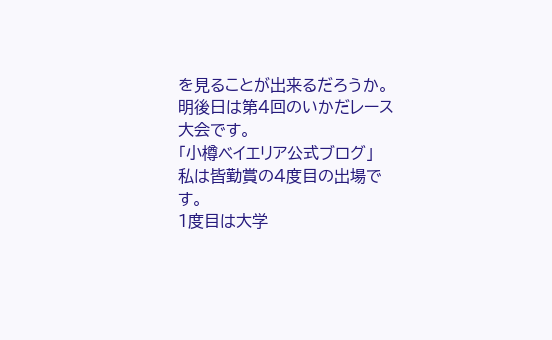を見ることが出来るだろうか。
明後日は第4回のいかだレース大会です。
「小樽ベイエリア公式ブログ」
私は皆勤賞の4度目の出場です。
1度目は大学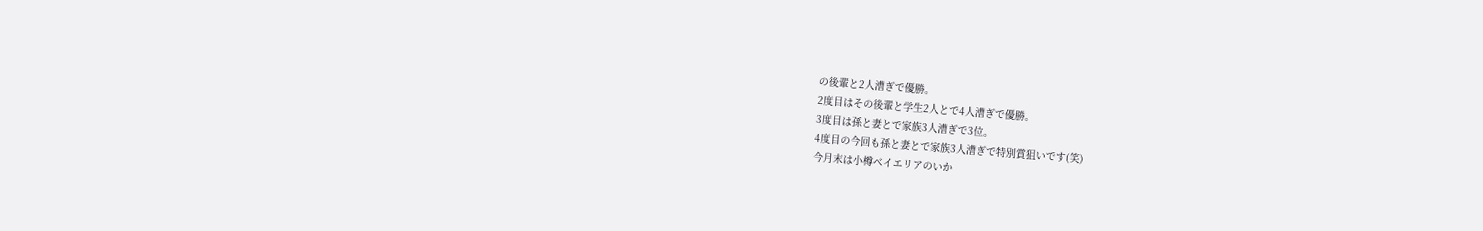の後輩と2人漕ぎで優勝。
2度目はその後輩と学生2人とで4人漕ぎで優勝。
3度目は孫と妻とで家族3人漕ぎで3位。
4度目の今回も孫と妻とで家族3人漕ぎで特別賞狙いです(笑)
今月末は小樽ベイエリアのいか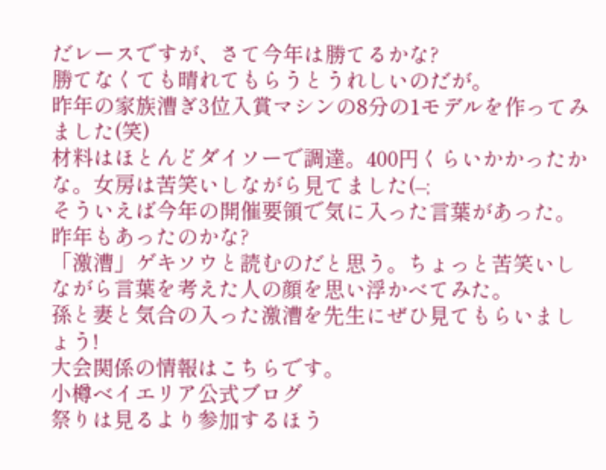だレースですが、さて今年は勝てるかな?
勝てなくても晴れてもらうとうれしいのだが。
昨年の家族漕ぎ3位入賞マシンの8分の1モデルを作ってみました(笑)
材料はほとんどダイソーで調達。400円くらいかかったかな。女房は苦笑いしながら見てました(–;
そういえば今年の開催要領で気に入った言葉があった。昨年もあったのかな?
「激漕」ゲキソウと読むのだと思う。ちょっと苦笑いしながら言葉を考えた人の顔を思い浮かべてみた。
孫と妻と気合の入った激漕を先生にぜひ見てもらいましょう!
大会関係の情報はこちらです。
小樽ベイエリア公式ブログ
祭りは見るより参加するほう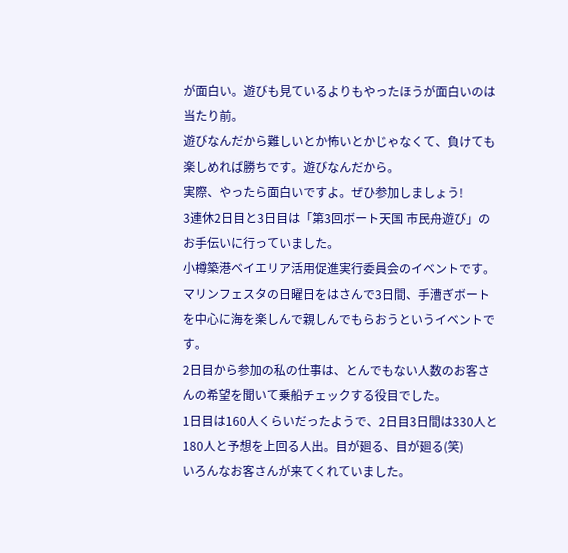が面白い。遊びも見ているよりもやったほうが面白いのは当たり前。
遊びなんだから難しいとか怖いとかじゃなくて、負けても楽しめれば勝ちです。遊びなんだから。
実際、やったら面白いですよ。ぜひ参加しましょう!
3連休2日目と3日目は「第3回ボート天国 市民舟遊び」のお手伝いに行っていました。
小樽築港ベイエリア活用促進実行委員会のイベントです。
マリンフェスタの日曜日をはさんで3日間、手漕ぎボートを中心に海を楽しんで親しんでもらおうというイベントです。
2日目から参加の私の仕事は、とんでもない人数のお客さんの希望を聞いて乗船チェックする役目でした。
1日目は160人くらいだったようで、2日目3日間は330人と180人と予想を上回る人出。目が廻る、目が廻る(笑)
いろんなお客さんが来てくれていました。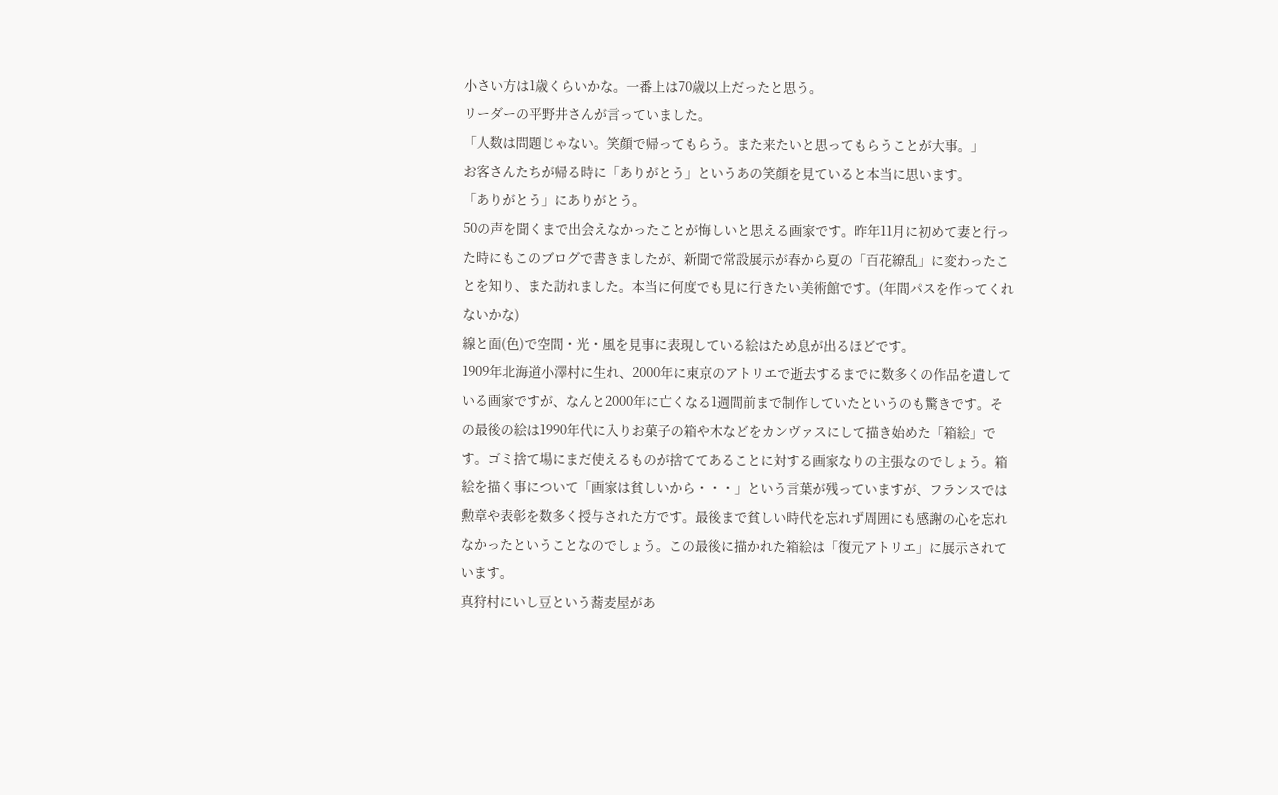小さい方は1歳くらいかな。一番上は70歳以上だったと思う。
リーダーの平野井さんが言っていました。
「人数は問題じゃない。笑顔で帰ってもらう。また来たいと思ってもらうことが大事。」
お客さんたちが帰る時に「ありがとう」というあの笑顔を見ていると本当に思います。
「ありがとう」にありがとう。
50の声を聞くまで出会えなかったことが悔しいと思える画家です。昨年11月に初めて妻と行った時にもこのブログで書きましたが、新聞で常設展示が春から夏の「百花繚乱」に変わったことを知り、また訪れました。本当に何度でも見に行きたい美術館です。(年間パスを作ってくれないかな)
線と面(色)で空間・光・風を見事に表現している絵はため息が出るほどです。
1909年北海道小澤村に生れ、2000年に東京のアトリエで逝去するまでに数多くの作品を遺している画家ですが、なんと2000年に亡くなる1週間前まで制作していたというのも驚きです。その最後の絵は1990年代に入りお菓子の箱や木などをカンヴァスにして描き始めた「箱絵」です。ゴミ捨て場にまだ使えるものが捨ててあることに対する画家なりの主張なのでしょう。箱絵を描く事について「画家は貧しいから・・・」という言葉が残っていますが、フランスでは勲章や表彰を数多く授与された方です。最後まで貧しい時代を忘れず周囲にも感謝の心を忘れなかったということなのでしょう。この最後に描かれた箱絵は「復元アトリエ」に展示されています。
真狩村にいし豆という蕎麦屋があ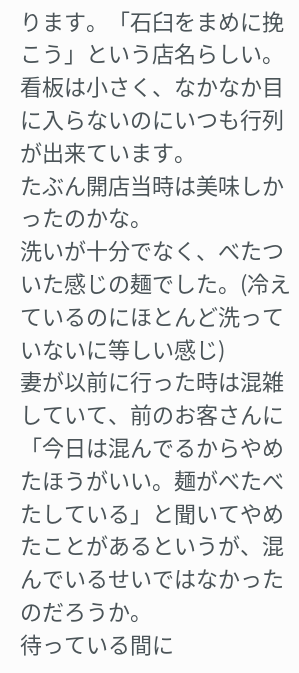ります。「石臼をまめに挽こう」という店名らしい。看板は小さく、なかなか目に入らないのにいつも行列が出来ています。
たぶん開店当時は美味しかったのかな。
洗いが十分でなく、べたついた感じの麺でした。(冷えているのにほとんど洗っていないに等しい感じ)
妻が以前に行った時は混雑していて、前のお客さんに「今日は混んでるからやめたほうがいい。麺がべたべたしている」と聞いてやめたことがあるというが、混んでいるせいではなかったのだろうか。
待っている間に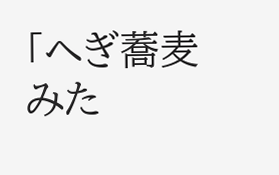「へぎ蕎麦みた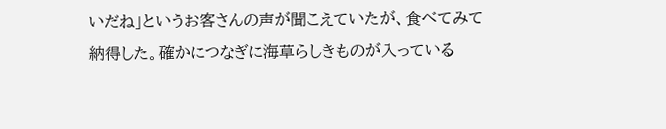いだね」というお客さんの声が聞こえていたが、食べてみて納得した。確かにつなぎに海草らしきものが入っている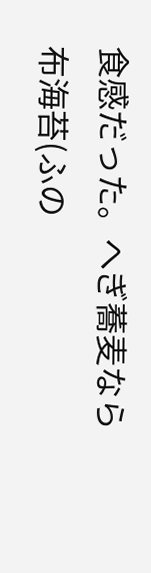食感だった。へぎ蕎麦なら布海苔(ふの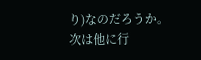り)なのだろうか。
次は他に行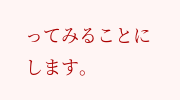ってみることにします。